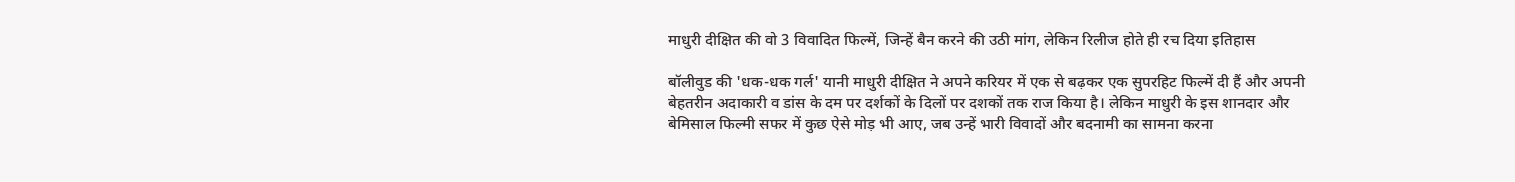माधुरी दीक्षित की वो 3 विवादित फिल्में, जिन्हें बैन करने की उठी मांग, लेकिन रिलीज होते ही रच दिया इतिहास

बॉलीवुड की 'धक-धक गर्ल' यानी माधुरी दीक्षित ने अपने करियर में एक से बढ़कर एक सुपरहिट फिल्में दी हैं और अपनी बेहतरीन अदाकारी व डांस के दम पर दर्शकों के दिलों पर दशकों तक राज किया है। लेकिन माधुरी के इस शानदार और बेमिसाल फिल्मी सफर में कुछ ऐसे मोड़ भी आए, जब उन्हें भारी विवादों और बदनामी का सामना करना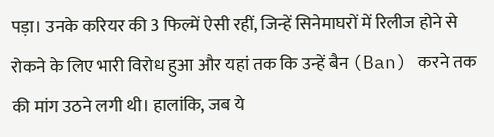पड़ा। उनके करियर की 3 फिल्में ऐसी रहीं, जिन्हें सिनेमाघरों में रिलीज होने से रोकने के लिए भारी विरोध हुआ और यहां तक कि उन्हें बैन (Ban) करने तक की मांग उठने लगी थी। हालांकि, जब ये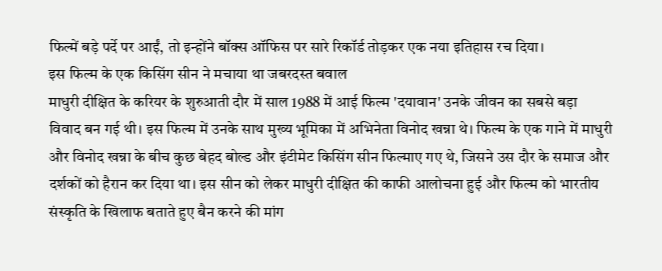फिल्में बड़े पर्दे पर आईं, तो इन्होंने बॉक्स ऑफिस पर सारे रिकॉर्ड तोड़कर एक नया इतिहास रच दिया।
इस फिल्म के एक किसिंग सीन ने मचाया था जबरदस्त बवाल
माधुरी दीक्षित के करियर के शुरुआती दौर में साल 1988 में आई फिल्म 'दयावान' उनके जीवन का सबसे बड़ा विवाद बन गई थी। इस फिल्म में उनके साथ मुख्य भूमिका में अभिनेता विनोद खन्ना थे। फिल्म के एक गाने में माधुरी और विनोद खन्ना के बीच कुछ बेहद बोल्ड और इंटीमेट किसिंग सीन फिल्माए गए थे, जिसने उस दौर के समाज और दर्शकों को हैरान कर दिया था। इस सीन को लेकर माधुरी दीक्षित की काफी आलोचना हुई और फिल्म को भारतीय संस्कृति के खिलाफ बताते हुए बैन करने की मांग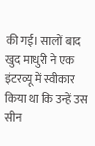की गई। सालों बाद खुद माधुरी ने एक इंटरव्यू में स्वीकार किया था कि उन्हें उस सीन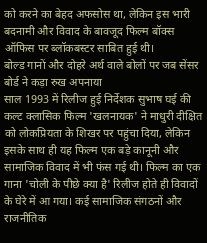को करने का बेहद अफसोस था, लेकिन इस भारी बदनामी और विवाद के बावजूद फिल्म बॉक्स ऑफिस पर ब्लॉकबस्टर साबित हुई थी।
बोल्ड गानों और दोहरे अर्थ वाले बोलों पर जब सेंसर बोर्ड ने कड़ा रुख अपनाया
साल 1993 में रिलीज हुई निर्देशक सुभाष घई की कल्ट क्लासिक फिल्म 'खलनायक' ने माधुरी दीक्षित को लोकप्रियता के शिखर पर पहुंचा दिया, लेकिन इसके साथ ही यह फिल्म एक बड़े कानूनी और सामाजिक विवाद में भी फंस गई थी। फिल्म का एक गाना 'चोली के पीछे क्या है' रिलीज होते ही विवादों के घेरे में आ गया। कई सामाजिक संगठनों और राजनीतिक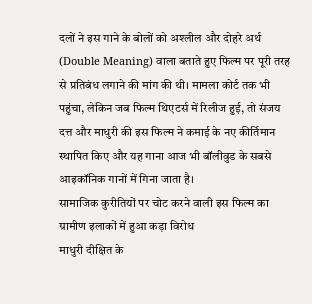दलों ने इस गाने के बोलों को अश्लील और दोहरे अर्थ (Double Meaning) वाला बताते हुए फिल्म पर पूरी तरह से प्रतिबंध लगाने की मांग की थी। मामला कोर्ट तक भी पहुंचा, लेकिन जब फिल्म थिएटर्स में रिलीज हुई, तो संजय दत्त और माधुरी की इस फिल्म ने कमाई के नए कीर्तिमान स्थापित किए और यह गाना आज भी बॉलीवुड के सबसे आइकॉनिक गानों में गिना जाता है।
सामाजिक कुरीतियों पर चोट करने वाली इस फिल्म का ग्रामीण इलाकों में हुआ कड़ा विरोध
माधुरी दीक्षित के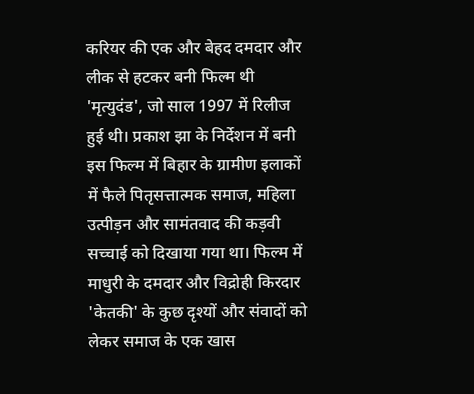करियर की एक और बेहद दमदार और लीक से हटकर बनी फिल्म थी 'मृत्युदंड', जो साल 1997 में रिलीज हुई थी। प्रकाश झा के निर्देशन में बनी इस फिल्म में बिहार के ग्रामीण इलाकों में फैले पितृसत्तात्मक समाज, महिला उत्पीड़न और सामंतवाद की कड़वी सच्चाई को दिखाया गया था। फिल्म में माधुरी के दमदार और विद्रोही किरदार 'केतकी' के कुछ दृश्यों और संवादों को लेकर समाज के एक खास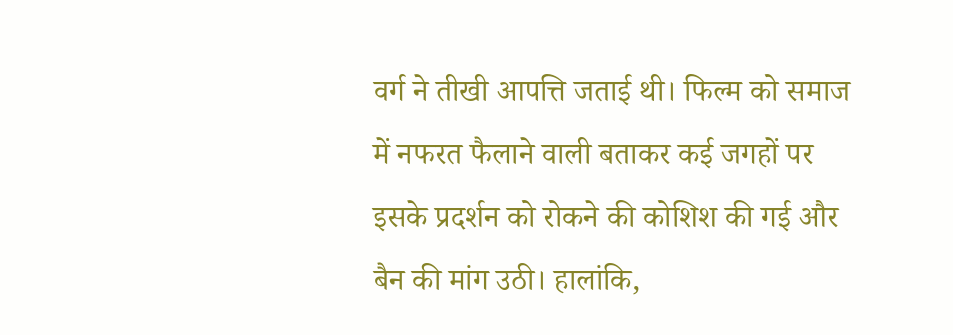वर्ग ने तीखी आपत्ति जताई थी। फिल्म को समाज में नफरत फैलाने वाली बताकर कई जगहों पर इसके प्रदर्शन को रोकने की कोशिश की गई और बैन की मांग उठी। हालांकि,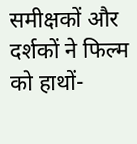समीक्षकों और दर्शकों ने फिल्म को हाथों-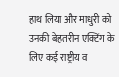हाथ लिया और माधुरी को उनकी बेहतरीन एक्टिंग के लिए कई राष्ट्रीय व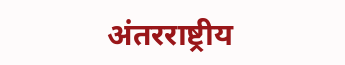अंतरराष्ट्रीय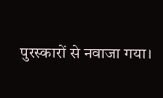पुरस्कारों से नवाजा गया।